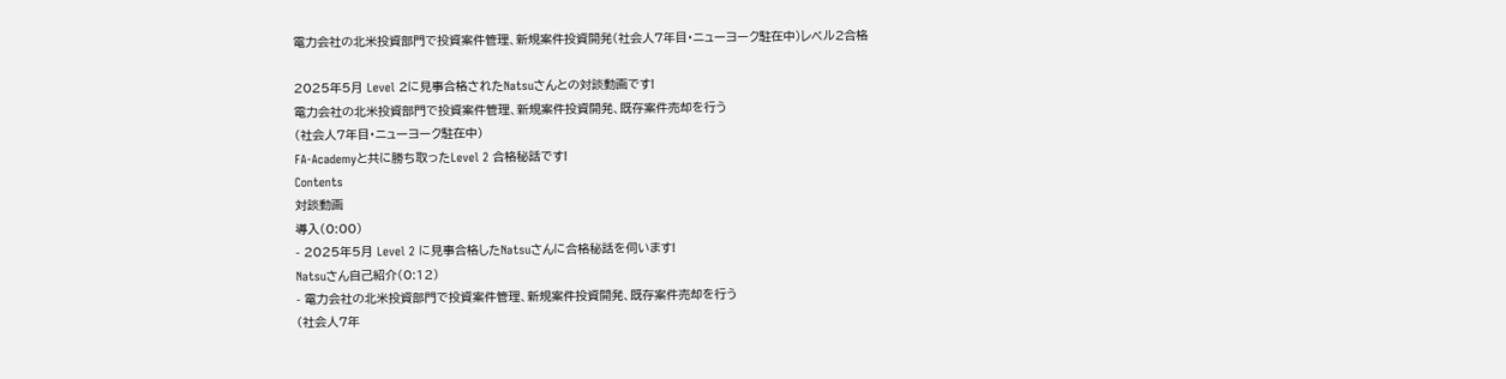電力会社の北米投資部門で投資案件管理、新規案件投資開発(社会人7年目・ニューヨーク駐在中)レベル2合格

2025年5月 Level 2に見事合格されたNatsuさんとの対談動画です!
電力会社の北米投資部門で投資案件管理、新規案件投資開発、既存案件売却を行う
(社会人7年目・ニューヨーク駐在中)
FA-Academyと共に勝ち取ったLevel 2 合格秘話です!
Contents
対談動画
導入(0:00)
- 2025年5月 Level 2 に見事合格したNatsuさんに合格秘話を伺います!
Natsuさん自己紹介(0:12)
- 電力会社の北米投資部門で投資案件管理、新規案件投資開発、既存案件売却を行う
(社会人7年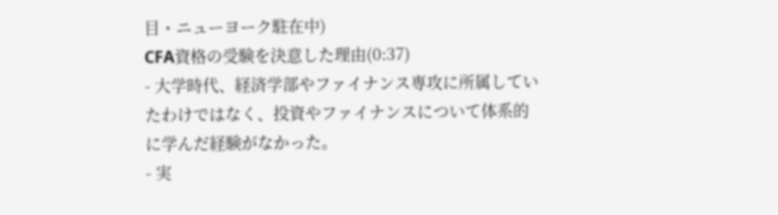目・ニューヨーク駐在中)
CFA資格の受験を決意した理由(0:37)
- 大学時代、経済学部やファイナンス専攻に所属していたわけではなく、投資やファイナンスについて体系的に学んだ経験がなかった。
- 実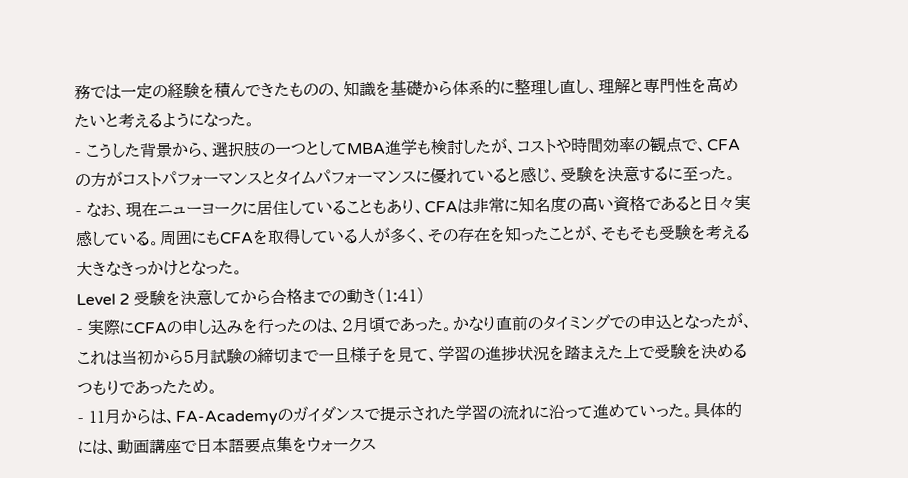務では一定の経験を積んできたものの、知識を基礎から体系的に整理し直し、理解と専門性を高めたいと考えるようになった。
- こうした背景から、選択肢の一つとしてMBA進学も検討したが、コストや時間効率の観点で、CFAの方がコストパフォーマンスとタイムパフォーマンスに優れていると感じ、受験を決意するに至った。
- なお、現在ニューヨークに居住していることもあり、CFAは非常に知名度の高い資格であると日々実感している。周囲にもCFAを取得している人が多く、その存在を知ったことが、そもそも受験を考える大きなきっかけとなった。
Level 2 受験を決意してから合格までの動き(1:41)
- 実際にCFAの申し込みを行ったのは、2月頃であった。かなり直前のタイミングでの申込となったが、これは当初から5月試験の締切まで一旦様子を見て、学習の進捗状況を踏まえた上で受験を決めるつもりであったため。
- 11月からは、FA-Academyのガイダンスで提示された学習の流れに沿って進めていった。具体的には、動画講座で日本語要点集をウォークス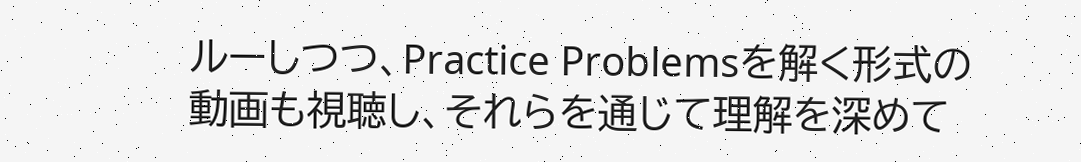ルーしつつ、Practice Problemsを解く形式の動画も視聴し、それらを通じて理解を深めて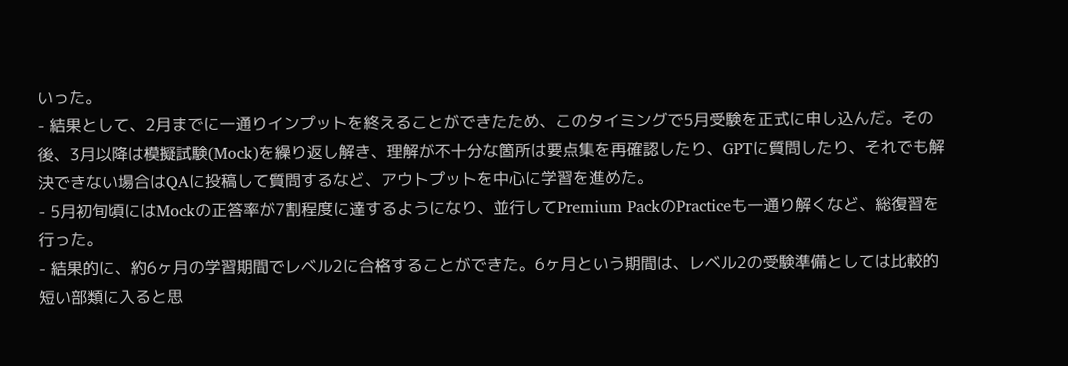いった。
- 結果として、2月までに一通りインプットを終えることができたため、このタイミングで5月受験を正式に申し込んだ。その後、3月以降は模擬試験(Mock)を繰り返し解き、理解が不十分な箇所は要点集を再確認したり、GPTに質問したり、それでも解決できない場合はQAに投稿して質問するなど、アウトプットを中心に学習を進めた。
- 5月初旬頃にはMockの正答率が7割程度に達するようになり、並行してPremium PackのPracticeも一通り解くなど、総復習を行った。
- 結果的に、約6ヶ月の学習期間でレベル2に合格することができた。6ヶ月という期間は、レベル2の受験準備としては比較的短い部類に入ると思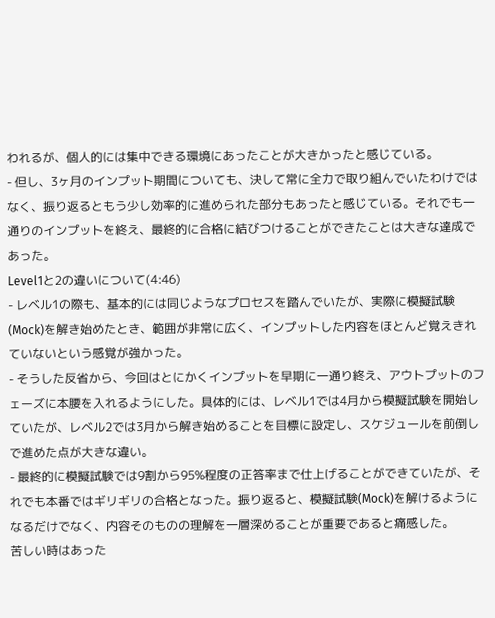われるが、個人的には集中できる環境にあったことが大きかったと感じている。
- 但し、3ヶ月のインプット期間についても、決して常に全力で取り組んでいたわけではなく、振り返るともう少し効率的に進められた部分もあったと感じている。それでも一通りのインプットを終え、最終的に合格に結びつけることができたことは大きな達成であった。
Level1と2の違いについて(4:46)
- レベル1の際も、基本的には同じようなプロセスを踏んでいたが、実際に模擬試験(Mock)を解き始めたとき、範囲が非常に広く、インプットした内容をほとんど覚えきれていないという感覚が強かった。
- そうした反省から、今回はとにかくインプットを早期に一通り終え、アウトプットのフェーズに本腰を入れるようにした。具体的には、レベル1では4月から模擬試験を開始していたが、レベル2では3月から解き始めることを目標に設定し、スケジュールを前倒しで進めた点が大きな違い。
- 最終的に模擬試験では9割から95%程度の正答率まで仕上げることができていたが、それでも本番ではギリギリの合格となった。振り返ると、模擬試験(Mock)を解けるようになるだけでなく、内容そのものの理解を一層深めることが重要であると痛感した。
苦しい時はあった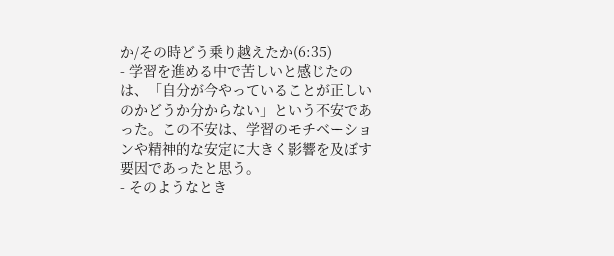か/その時どう乗り越えたか(6:35)
- 学習を進める中で苦しいと感じたのは、「自分が今やっていることが正しいのかどうか分からない」という不安であった。この不安は、学習のモチベーションや精神的な安定に大きく影響を及ぼす要因であったと思う。
- そのようなとき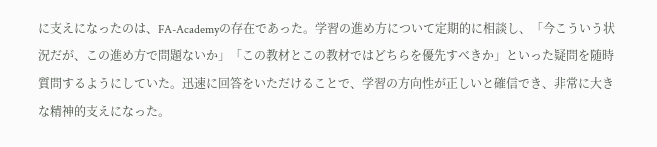に支えになったのは、FA-Academyの存在であった。学習の進め方について定期的に相談し、「今こういう状況だが、この進め方で問題ないか」「この教材とこの教材ではどちらを優先すべきか」といった疑問を随時質問するようにしていた。迅速に回答をいただけることで、学習の方向性が正しいと確信でき、非常に大きな精神的支えになった。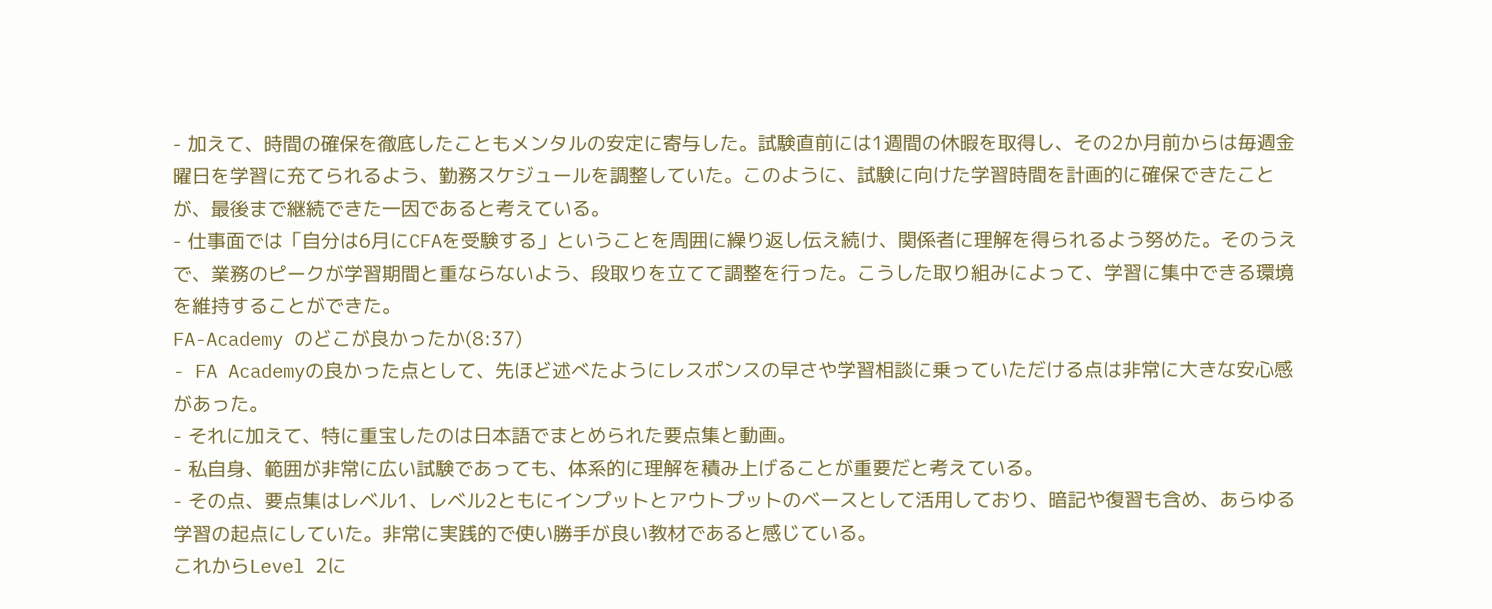- 加えて、時間の確保を徹底したこともメンタルの安定に寄与した。試験直前には1週間の休暇を取得し、その2か月前からは毎週金曜日を学習に充てられるよう、勤務スケジュールを調整していた。このように、試験に向けた学習時間を計画的に確保できたことが、最後まで継続できた一因であると考えている。
- 仕事面では「自分は6月にCFAを受験する」ということを周囲に繰り返し伝え続け、関係者に理解を得られるよう努めた。そのうえで、業務のピークが学習期間と重ならないよう、段取りを立てて調整を行った。こうした取り組みによって、学習に集中できる環境を維持することができた。
FA-Academy のどこが良かったか(8:37)
- FA Academyの良かった点として、先ほど述べたようにレスポンスの早さや学習相談に乗っていただける点は非常に大きな安心感があった。
- それに加えて、特に重宝したのは日本語でまとめられた要点集と動画。
- 私自身、範囲が非常に広い試験であっても、体系的に理解を積み上げることが重要だと考えている。
- その点、要点集はレベル1、レベル2ともにインプットとアウトプットのベースとして活用しており、暗記や復習も含め、あらゆる学習の起点にしていた。非常に実践的で使い勝手が良い教材であると感じている。
これからLevel 2に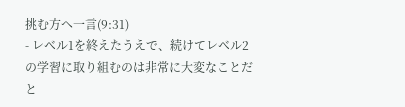挑む方へ一言(9:31)
- レベル1を終えたうえで、続けてレベル2の学習に取り組むのは非常に大変なことだと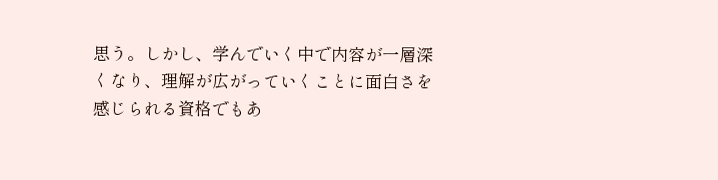思う。しかし、学んでいく中で内容が一層深くなり、理解が広がっていくことに面白さを感じられる資格でもあ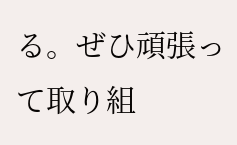る。ぜひ頑張って取り組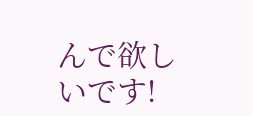んで欲しいです!